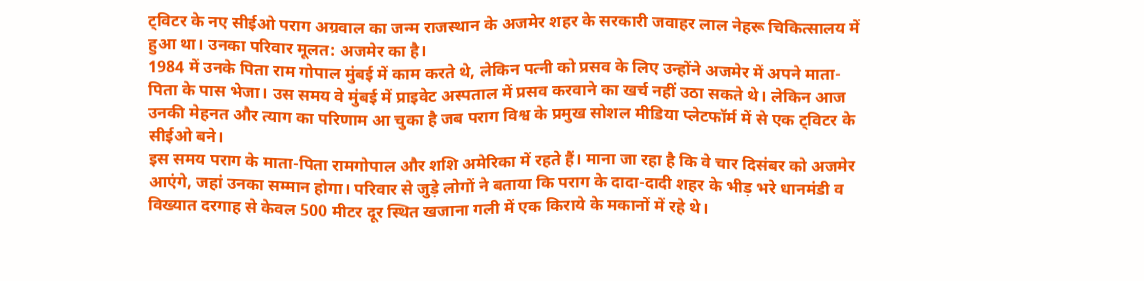ट्विटर के नए सीईओ पराग अग्रवाल का जन्म राजस्थान के अजमेर शहर के सरकारी जवाहर लाल नेहरू चिकित्सालय में हुआ था। उनका परिवार मूलत: अजमेर का है।
1984 में उनके पिता राम गोपाल मुंबई में काम करते थे, लेकिन पत्नी को प्रसव के लिए उन्होंने अजमेर में अपने माता-पिता के पास भेजा। उस समय वे मुंबई में प्राइवेट अस्पताल में प्रसव करवाने का खर्च नहीं उठा सकते थे। लेकिन आज उनकी मेहनत और त्याग का परिणाम आ चुका है जब पराग विश्व के प्रमुख सोशल मीडिया प्लेटफॉर्म में से एक ट्विटर के सीईओ बने।
इस समय पराग के माता-पिता रामगोपाल और शशि अमेरिका में रहते हैं। माना जा रहा है कि वे चार दिसंबर को अजमेर आएंगे, जहां उनका सम्मान होगा। परिवार से जुड़े लोगों ने बताया कि पराग के दादा-दादी शहर के भीड़ भरे धानमंडी व विख्यात दरगाह से केवल 500 मीटर दूर स्थित खजाना गली में एक किराये के मकानों में रहे थे।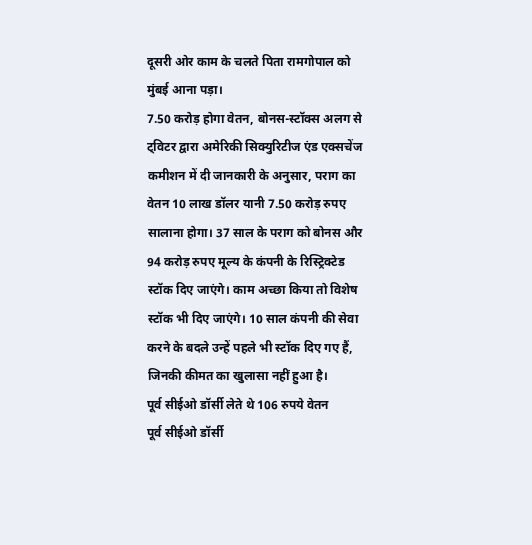दूसरी ओर काम के चलते पिता रामगोपाल को मुंबई आना पड़ा।
7.50 करोड़ होगा वेतन, बोनस-स्टॉक्स अलग से
ट्विटर द्वारा अमेरिकी सिक्युरिटीज एंड एक्सचेंज कमीशन में दी जानकारी के अनुसार, पराग का वेतन 10 लाख डॉलर यानी 7.50 करोड़ रुपए सालाना होगा। 37 साल के पराग को बोनस और 94 करोड़ रुपए मूल्य के कंपनी के रिस्ट्रिक्टेड स्टॉक दिए जाएंगे। काम अच्छा किया तो विशेष स्टॉक भी दिए जाएंगे। 10 साल कंपनी की सेवा करने के बदले उन्हें पहले भी स्टॉक दिए गए हैं, जिनकी कीमत का खुलासा नहीं हुआ है।
पूर्व सीईओ डॉर्सी लेते थे 106 रुपये वेतन
पूर्व सीईओ डॉर्सी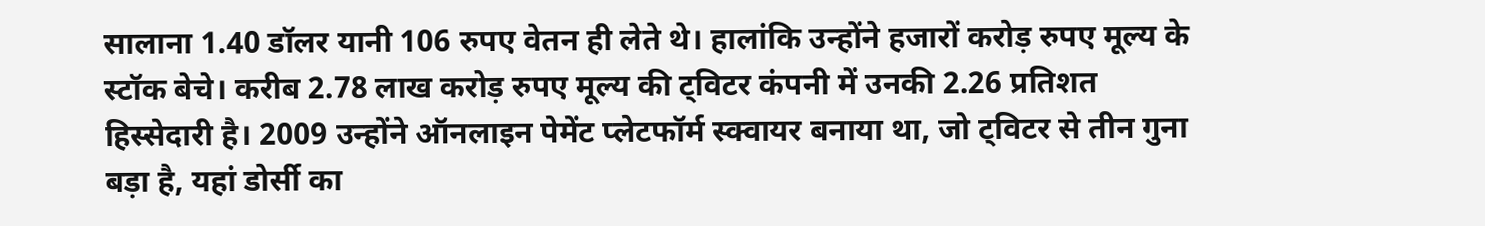सालाना 1.40 डॉलर यानी 106 रुपए वेतन ही लेते थे। हालांकि उन्होंने हजारों करोड़ रुपए मूल्य के स्टॉक बेचे। करीब 2.78 लाख करोड़ रुपए मूल्य की ट्विटर कंपनी में उनकी 2.26 प्रतिशत हिस्सेदारी है। 2009 उन्होंने ऑनलाइन पेमेंट प्लेटफॉर्म स्क्वायर बनाया था, जो ट्विटर से तीन गुना बड़ा है, यहां डोर्सी का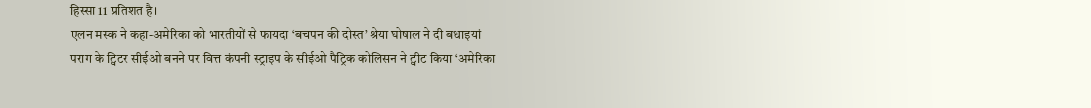हिस्सा 11 प्रतिशत है।
एलन मस्क ने कहा-अमेरिका को भारतीयों से फायदा ‘बचपन की दोस्त’ श्रेया घोषाल ने दी बधाइयां
पराग के ट्विटर सीईओ बनने पर वित्त कंपनी स्ट्राइप के सीईओ पैट्रिक कोलिसन ने ट्वीट किया ‘अमेरिका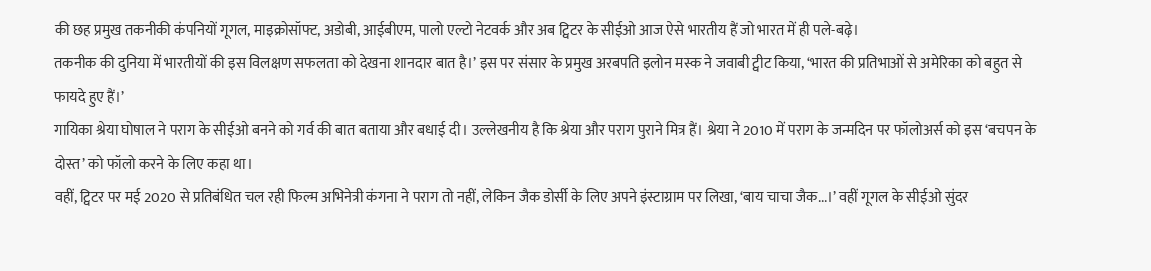की छह प्रमुख तकनीकी कंपनियों गूगल, माइक्रोसॉफ्ट, अडोबी, आईबीएम, पालो एल्टो नेटवर्क और अब ट्विटर के सीईओ आज ऐसे भारतीय हैं जो भारत में ही पले-बढ़े।
तकनीक की दुनिया में भारतीयों की इस विलक्षण सफलता को देखना शानदार बात है।’ इस पर संसार के प्रमुख अरबपति इलोन मस्क ने जवाबी ट्वीट किया, ‘भारत की प्रतिभाओं से अमेरिका को बहुत से फायदे हुए हैं।’
गायिका श्रेया घोषाल ने पराग के सीईओ बनने को गर्व की बात बताया और बधाई दी। उल्लेखनीय है कि श्रेया और पराग पुराने मित्र हैं। श्रेया ने 2010 में पराग के जन्मदिन पर फॉलोअर्स को इस ‘बचपन के दोस्त’ को फॉलो करने के लिए कहा था।
वहीं, ट्विटर पर मई 2020 से प्रतिबंधित चल रही फिल्म अभिनेत्री कंगना ने पराग तो नहीं, लेकिन जैक डोर्सी के लिए अपने इंस्टाग्राम पर लिखा, ‘बाय चाचा जैक...।’ वहीं गूगल के सीईओ सुंदर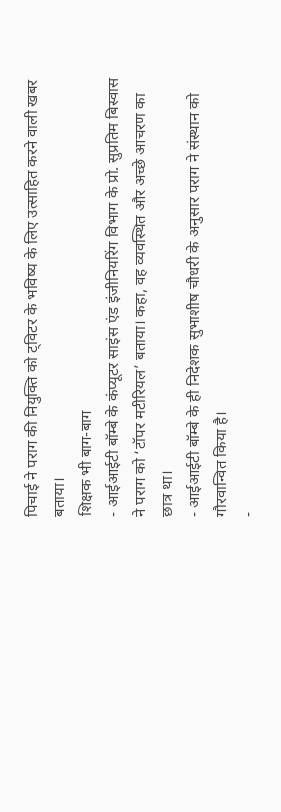पिचाई ने पराग की नियुक्ति को ट्विटर के भविष्य के लिए उत्साहित करने वाली खबर बताया।
शिक्षक भी बाग-बाग
- आईआईटी बॉम्बे के कंप्यूटर साइंस एंड इंजीनियरिंग विभाग के प्रो. सुप्रतिम बिस्वास ने पराग को ‘टॉपर मटीरियल’ बताया। कहा, वह व्यवस्थित और अच्छे आचरण का छात्र था।
- आईआईटी बॉम्बे के ही निदेशक सुभाशीष चौधरी के अनुसार पराग ने संस्थान को गौरवान्वित किया है।
-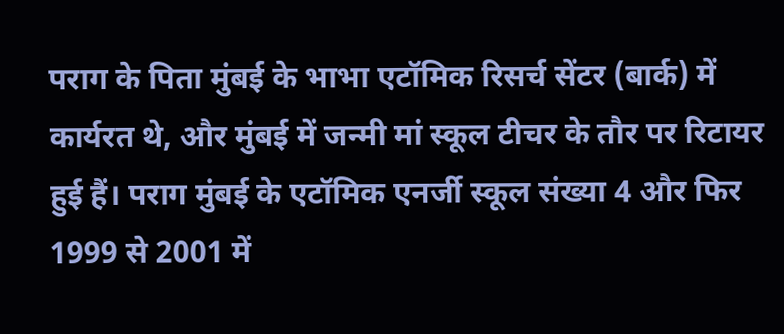पराग के पिता मुंबई के भाभा एटॉमिक रिसर्च सेंटर (बार्क) में कार्यरत थे, और मुंबई में जन्मी मां स्कूल टीचर के तौर पर रिटायर हुई हैं। पराग मुंबई के एटॉमिक एनर्जी स्कूल संख्या 4 और फिर 1999 से 2001 में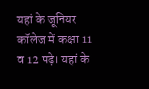यहां के जूनियर कॉलेज में कक्षा 11 व 12 पढ़े। यहां के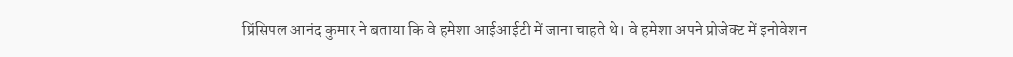प्रिंसिपल आनंद कुमार ने बताया कि वे हमेशा आईआईटी में जाना चाहते थे। वे हमेशा अपने प्रोजेक्ट में इनोवेशन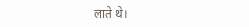लाते थे।